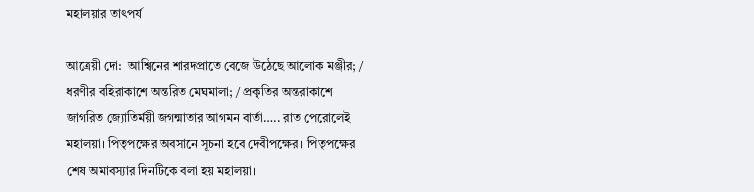মহালয়ার তাৎপর্য

আত্রেয়ী দো:  আশ্বিনের শারদপ্রাতে বেজে উঠেছে আলোক মঞ্জীর; / ধরণীর বহিরাকাশে অন্তরিত মেঘমালা; / প্রকৃতির অন্তরাকাশে জাগরিত জ্যোতির্ময়ী জগন্মাতার আগমন বার্তা….. রাত পেরোলেই মহালয়া। পিতৃপক্ষের অবসানে সূচনা হবে দেবীপক্ষের। পিতৃপক্ষের শেষ অমাবস্যার দিনটিকে বলা হয় মহালয়া।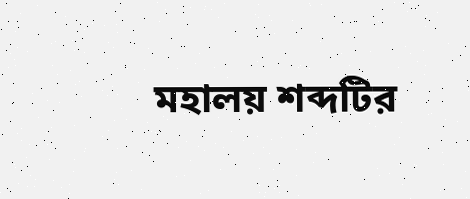মহালয় শব্দটির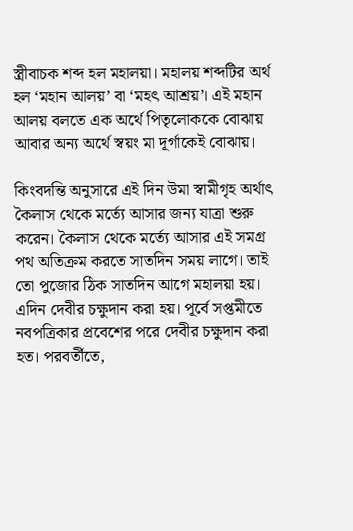স্ত্রীবাচক শব্দ হল মহালয়া। মহালয় শব্দটির অর্থ হল ‘মহান আলয়’ বা ‘মহৎ আশ্রয়’। এই মহান আলয় বলতে এক অর্থে পিতৃলোককে বোঝায় আবার অন্য অর্থে স্বয়ং মা দূর্গাকেই বোঝায়।

কিংবদন্তি অনুসারে এই দিন উমা স্বামীগৃহ অর্থাৎ কৈলাস থেকে মর্ত্যে আসার জন্য যাত্রা শুরু করেন। কৈলাস থেকে মর্ত্যে আসার এই সমগ্র পথ অতিক্রম করতে সাতদিন সময় লাগে। তাই তো পুজোর ঠিক সাতদিন আগে মহালয়া হয়। এদিন দেবীর চক্ষুদান করা হয়। পূর্বে সপ্তমীতে নবপত্রিকার প্রবেশের পরে দেবীর চক্ষুদান করা হত। পরবর্তীতে,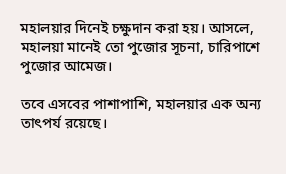মহালয়ার দিনেই চক্ষুদান করা হয়। আসলে, মহালয়া মানেই তো পুজোর সূচনা, চারিপাশে পুজোর আমেজ।

তবে এসবের পাশাপাশি, মহালয়ার এক অন্য তাৎপর্য রয়েছে।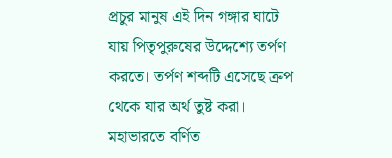প্রচুর মানুষ এই দিন গঙ্গার ঘাটে যায় পিতৃপুরুষের উদ্দেশ্যে তর্পণ করতে। তর্পণ শব্দটি এসেছে ত্রুপ থেকে যার অর্থ তুষ্ট করা। মহাভারতে বর্ণিত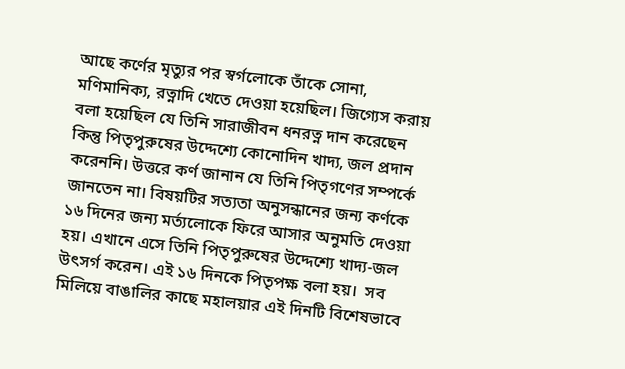আছে কর্ণের মৃত্যুর পর স্বর্গলোকে তাঁকে সোনা, মণিমানিক্য, রত্নাদি খেতে দেওয়া হয়েছিল। জিগ্যেস করায় বলা হয়েছিল যে তিনি সারাজীবন ধনরত্ন দান করেছেন কিন্তু পিতৃপুরুষের উদ্দেশ্যে কোনোদিন খাদ্য, জল প্রদান করেননি। উত্তরে কর্ণ জানান যে তিনি পিতৃগণের সম্পর্কে জানতেন না। বিষয়টির সত্যতা অনুসন্ধানের জন্য কর্ণকে ১৬ দিনের জন্য মর্ত্যলোকে ফিরে আসার অনুমতি দেওয়া হয়। এখানে এসে তিনি পিতৃপুরুষের উদ্দেশ্যে খাদ্য-জল উৎসর্গ করেন। এই ১৬ দিনকে পিতৃপক্ষ বলা হয়।  সব মিলিয়ে বাঙালির কাছে মহালয়ার এই দিনটি বিশেষভাবে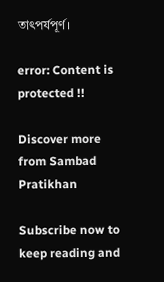তাৎপর্যপূর্ণ।

error: Content is protected !!

Discover more from Sambad Pratikhan

Subscribe now to keep reading and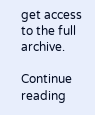get access to the full archive.

Continue reading